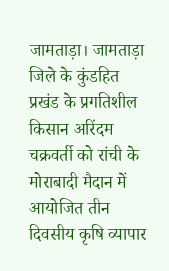जामताड़ा। जामताड़ा जिले के कुंडहित प्रखंड के प्रगतिशील किसान अरिंदम चक्रवर्ती को रांची के मोराबादी मैदान में आयोजित तीन दिवसीय कृषि व्यापार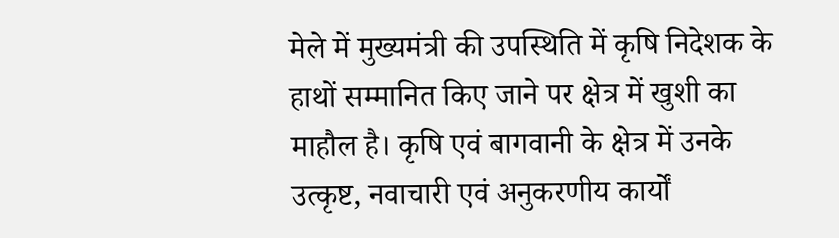मेले में मुख्यमंत्री की उपस्थिति में कृषि निदेशक के हाथों सम्मानित किए जाने पर क्षेत्र में खुशी का माहौल है। कृषि एवं बागवानी के क्षेत्र में उनके उत्कृष्ट, नवाचारी एवं अनुकरणीय कार्यों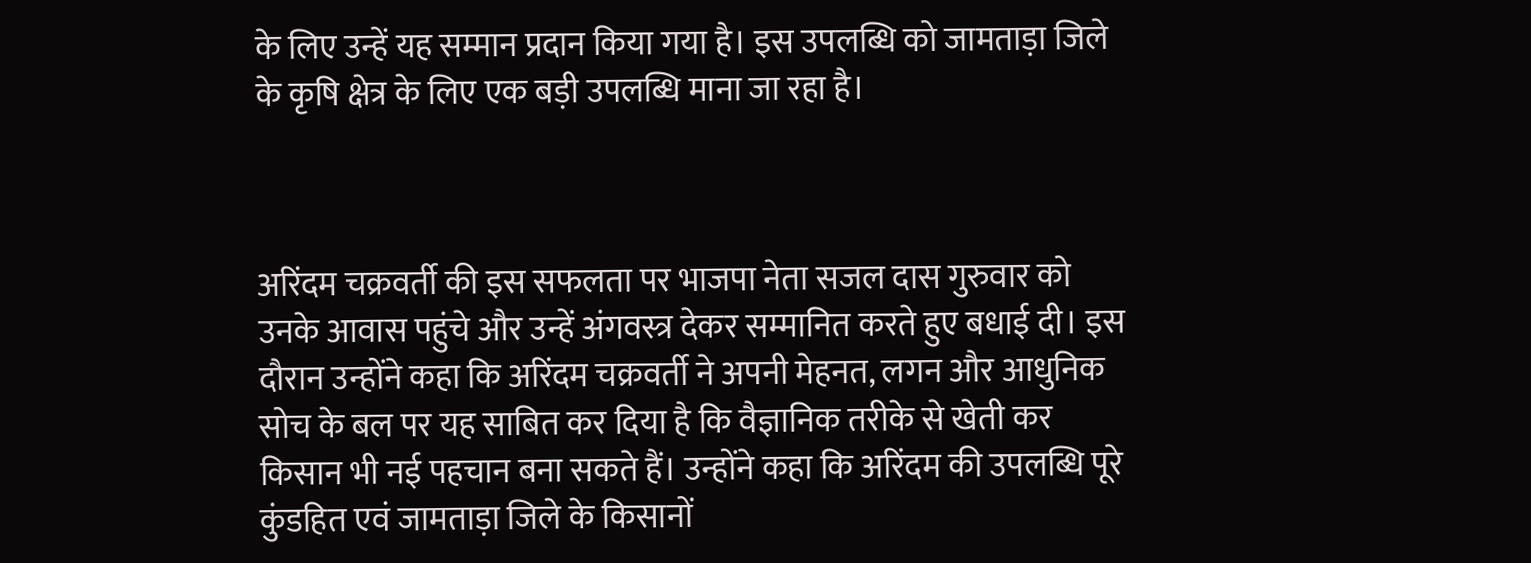के लिए उन्हें यह सम्मान प्रदान किया गया है। इस उपलब्धि को जामताड़ा जिले के कृषि क्षेत्र के लिए एक बड़ी उपलब्धि माना जा रहा है।



अरिंदम चक्रवर्ती की इस सफलता पर भाजपा नेता सजल दास गुरुवार को उनके आवास पहुंचे और उन्हें अंगवस्त्र देकर सम्मानित करते हुए बधाई दी। इस दौरान उन्होंने कहा कि अरिंदम चक्रवर्ती ने अपनी मेहनत, लगन और आधुनिक सोच के बल पर यह साबित कर दिया है कि वैज्ञानिक तरीके से खेती कर किसान भी नई पहचान बना सकते हैं। उन्होंने कहा कि अरिंदम की उपलब्धि पूरे कुंडहित एवं जामताड़ा जिले के किसानों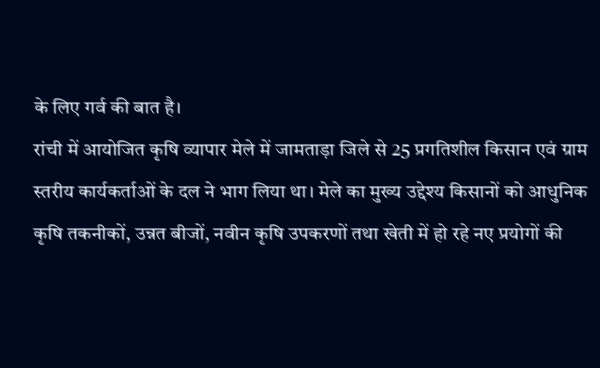के लिए गर्व की बात है।
रांची में आयोजित कृषि व्यापार मेले में जामताड़ा जिले से 25 प्रगतिशील किसान एवं ग्राम स्तरीय कार्यकर्ताओं के दल ने भाग लिया था। मेले का मुख्य उद्देश्य किसानों को आधुनिक कृषि तकनीकों, उन्नत बीजों, नवीन कृषि उपकरणों तथा खेती में हो रहे नए प्रयोगों की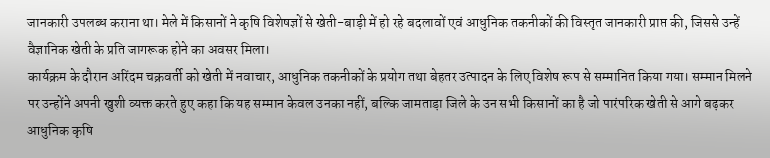जानकारी उपलब्ध कराना था। मेले में किसानों ने कृषि विशेषज्ञों से खेती-बाड़ी में हो रहे बदलावों एवं आधुनिक तकनीकों की विस्तृत जानकारी प्राप्त की, जिससे उन्हें वैज्ञानिक खेती के प्रति जागरूक होने का अवसर मिला।
कार्यक्रम के दौरान अरिंदम चक्रवर्ती को खेती में नवाचार, आधुनिक तकनीकों के प्रयोग तथा बेहतर उत्पादन के लिए विशेष रूप से सम्मानित किया गया। सम्मान मिलने पर उन्होंने अपनी खुशी व्यक्त करते हुए कहा कि यह सम्मान केवल उनका नहीं, बल्कि जामताड़ा जिले के उन सभी किसानों का है जो पारंपरिक खेती से आगे बढ़कर आधुनिक कृषि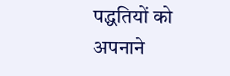पद्धतियों को अपनाने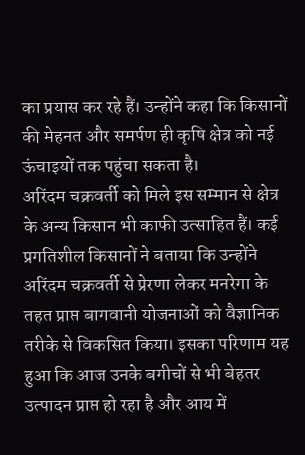का प्रयास कर रहे हैं। उन्होंने कहा कि किसानों की मेहनत और समर्पण ही कृषि क्षेत्र को नई ऊंचाइयों तक पहुंचा सकता है।
अरिंदम चक्रवर्ती को मिले इस सम्मान से क्षेत्र के अन्य किसान भी काफी उत्साहित हैं। कई प्रगतिशील किसानों ने बताया कि उन्होंने अरिंदम चक्रवर्ती से प्रेरणा लेकर मनरेगा के तहत प्राप्त बागवानी योजनाओं को वैज्ञानिक तरीके से विकसित किया। इसका परिणाम यह हुआ कि आज उनके बगीचों से भी बेहतर उत्पादन प्राप्त हो रहा है और आय में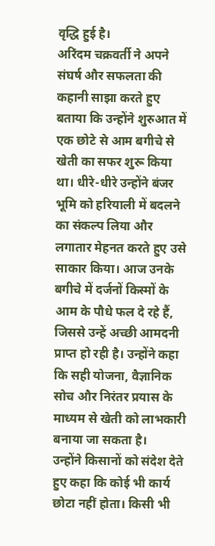वृद्धि हुई है।
अरिंदम चक्रवर्ती ने अपने संघर्ष और सफलता की कहानी साझा करते हुए बताया कि उन्होंने शुरुआत में एक छोटे से आम बगीचे से खेती का सफर शुरू किया था। धीरे-धीरे उन्होंने बंजर भूमि को हरियाली में बदलने का संकल्प लिया और लगातार मेहनत करते हुए उसे साकार किया। आज उनके बगीचे में दर्जनों किस्मों के आम के पौधे फल दे रहे हैं, जिससे उन्हें अच्छी आमदनी प्राप्त हो रही है। उन्होंने कहा कि सही योजना, वैज्ञानिक सोच और निरंतर प्रयास के माध्यम से खेती को लाभकारी बनाया जा सकता है।
उन्होंने किसानों को संदेश देते हुए कहा कि कोई भी कार्य छोटा नहीं होता। किसी भी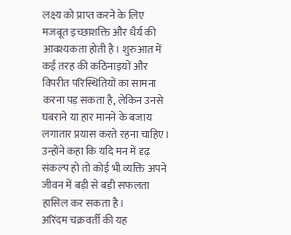लक्ष्य को प्राप्त करने के लिए मजबूत इच्छाशक्ति और धैर्य की आवश्यकता होती है। शुरुआत में कई तरह की कठिनाइयों और विपरीत परिस्थितियों का सामना करना पड़ सकता है, लेकिन उनसे घबराने या हार मानने के बजाय लगातार प्रयास करते रहना चाहिए। उन्होंने कहा कि यदि मन में दृढ़ संकल्प हो तो कोई भी व्यक्ति अपने जीवन में बड़ी से बड़ी सफलता हासिल कर सकता है।
अरिंदम चक्रवर्ती की यह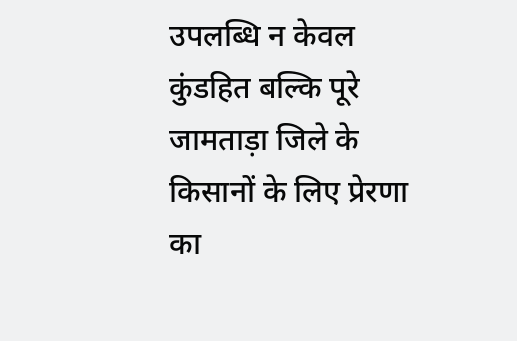उपलब्धि न केवल कुंडहित बल्कि पूरे जामताड़ा जिले के किसानों के लिए प्रेरणा का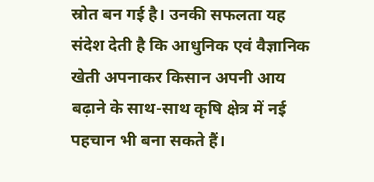स्रोत बन गई है। उनकी सफलता यह संदेश देती है कि आधुनिक एवं वैज्ञानिक खेती अपनाकर किसान अपनी आय बढ़ाने के साथ-साथ कृषि क्षेत्र में नई पहचान भी बना सकते हैं।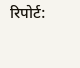रिपोर्ट: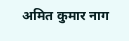अमित कुमार नाग